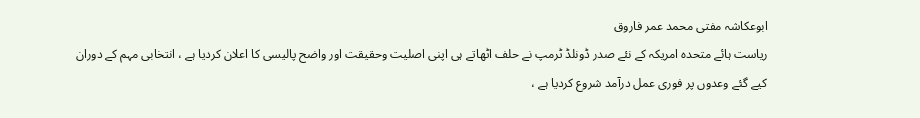ابوعکاشہ مفتی محمد عمر فاروق
ریاست ہائے متحدہ امریکہ کے نئے صدر ڈونلڈ ٹرمپ نے حلف اٹھاتے ہی اپنی اصلیت وحقیقت اور واضح پالیسی کا اعلان کردیا ہے ، انتخابی مہم کے دوران کیے گئے وعدوں پر فوری عمل درآمد شروع کردیا ہے ،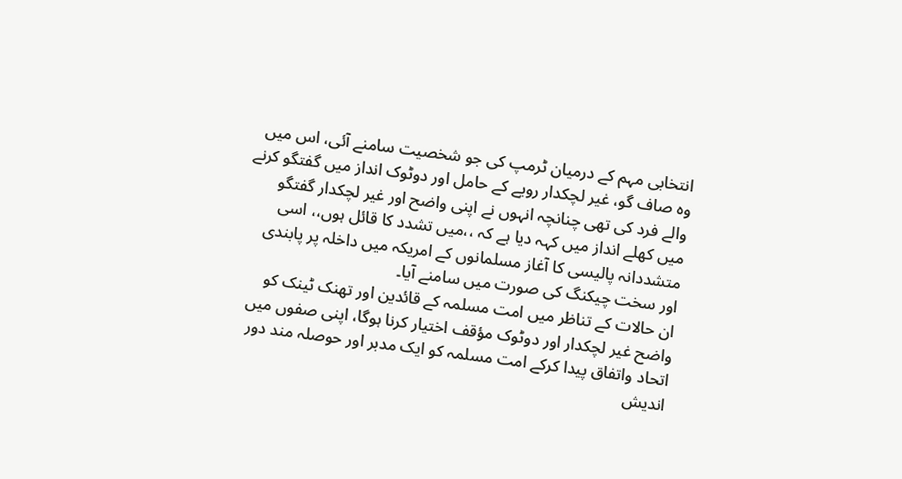انتخابی مہم کے درمیان ٹرمپ کی جو شخصیت سامنے آئی، اس میں وہ صاف گو، غیر لچکدار رویے کے حامل اور دوٹوک انداز میں گفتگو کرنے والے فرد کی تھی چنانچہ انہوں نے اپنی واضح اور غیر لچکدار گفتگو میں کھلے انداز میں کہہ دیا ہے کہ ،،میں تشدد کا قائل ہوں،، اسی متشددانہ پالیسی کا آغاز مسلمانوں کے امریکہ میں داخلہ پر پابندی اور سخت چیکنگ کی صورت میں سامنے آیا۔
ان حالات کے تناظر میں امت مسلمہ کے قائدین اور تھنک ٹینک کو واضح غیر لچکدار اور دوٹوک مؤقف اختیار کرنا ہوگا، اپنی صفوں میں اتحاد واتفاق پیدا کرکے امت مسلمہ کو ایک مدبر اور حوصلہ مند دور اندیش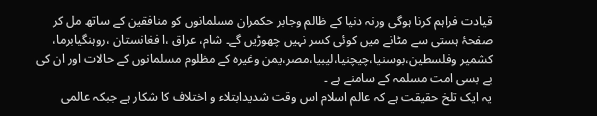قیادت فراہم کرنا ہوگی ورنہ دنیا کے ظالم وجابر حکمران مسلمانوں کو منافقین کے ساتھ مل کر صفحۂ ہستی سے مٹانے میں کوئی کسر نہیں چھوڑیں گے۔ شام، عراق ،ا فغانستان ،روہنگیابرما، کشمیر وفلسطین،بوسنیا،چیچنیا،لیبیا،مصر،یمن وغیرہ کے مظلوم مسلمانوں کے حالات اور ان کی بے بسی امت مسلمہ کے سامنے ہے ۔
یہ ایک تلخ حقیقت ہے کہ عالم اسلام اس وقت شدیدابتلاء و اختلاف کا شکار ہے جبکہ عالمی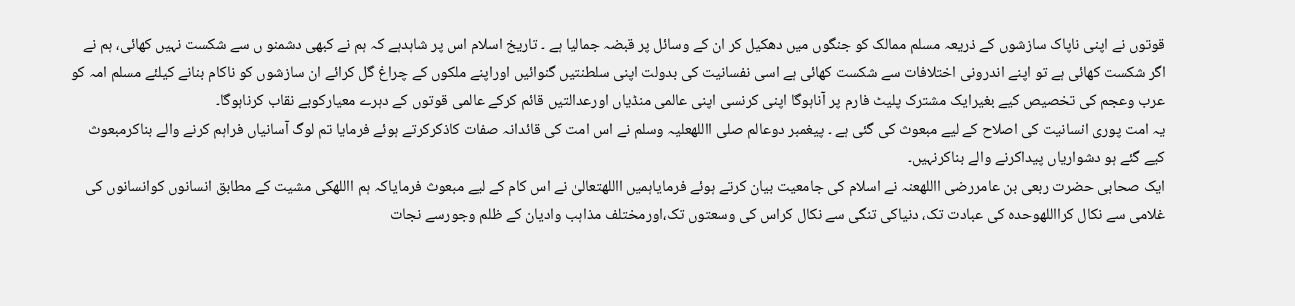قوتوں نے اپنی ناپاک سازشوں کے ذریعہ مسلم ممالک کو جنگوں میں دھکیل کر ان کے وسائل پر قبضہ جمالیا ہے ۔ تاریخ اسلام اس پر شاہدہے کہ ہم نے کبھی دشمنو ں سے شکست نہیں کھائی، ہم نے اگر شکست کھائی ہے تو اپنے اندرونی اختلافات سے شکست کھائی ہے اسی نفسانیت کی بدولت اپنی سلطنتیں گنوائیں اوراپنے ملکوں کے چراغ گل کرائے ان سازشوں کو ناکام بنانے کیلئے مسلم امہ کو عرب وعجم کی تخصیص کیے بغیرایک مشترک پلیٹ فارم پر آناہوگا اپنی کرنسی اپنی عالمی منڈیاں اورعدالتیں قائم کرکے عالمی قوتوں کے دہرے معیارکوبے نقاب کرناہوگا۔
یہ امت پوری انسانیت کی اصلاح کے لیے مبعوث کی گئی ہے ۔ پیغمبر دوعالم صلی االلهعلیہ وسلم نے اس امت کی قائدانہ صفات کاذکرکرتے ہوئے فرمایا تم لوگ آسانیاں فراہم کرنے والے بناکرمبعوث کیے گئے ہو دشواریاں پیداکرنے والے بناکرنہیں۔
ایک صحابی حضرت ربعی بن عامررضی االلهعنہ نے اسلام کی جامعیت بیان کرتے ہوئے فرمایاہمیں االلهتعالیٰ نے اس کام کے لیے مبعوث فرمایاکہ ہم االلهکی مشیت کے مطابق انسانوں کوانسانوں کی غلامی سے نکال کرااللهوحدہ کی عبادت تک، دنیاکی تنگی سے نکال کراس کی وسعتوں تک،اورمختلف مذاہب وادیان کے ظلم وجورسے نجات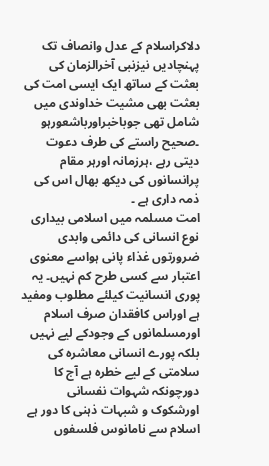دلاکراسلام کے عدل وانصاف تک پہنچادیں نیزنبی آخرالزمان کی بعثت کے ساتھ ایک ایسی امت کی بعثت بھی مشیت خداوندی میں شامل تھی جوباخبراورباشعورہو ۔صحیح راستے کی طرف دعوت دیتی رہے ،ہرزمانہ اورہر مقام پرانسانوں کی دیکھ بھال اس کی ذمہ داری ہے ۔
امت مسلمہ میں اسلامی بیداری نوع انسانی کی دائمی وابدی ضرورتوں غذاء پانی ہواسے معنوی اعتبار سے کسی طرح کم نہیں۔ یہ پوری انسانیت کیلئے مطلوب ومفید ہے اوراس کافقدان صرف اسلام اورمسلمانوں کے وجودکے لیے نہیں بلکہ پورے انسانی معاشرہ کی سلامتی کے لیے خطرہ ہے آج کا دورچونکہ شہوات نفسانی اورشکوک و شبہات ذہنی کا دور ہے اسلام سے نامانوس فلسفوں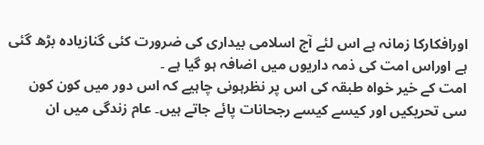اورافکارکا زمانہ ہے اس لئے آج اسلامی بیداری کی ضرورت کئی گنازیادہ بڑھ گئی ہے اوراس امت کی ذمہ داریوں میں اضافہ ہو گیا ہے ۔
امت کے خیر خواہ طبقہ کی اس پر نظرہونی چاہیے کہ اس دور میں کون کون سی تحریکیں اور کیسے کیسے رجحانات پائے جاتے ہیں۔ عام زندگی میں ان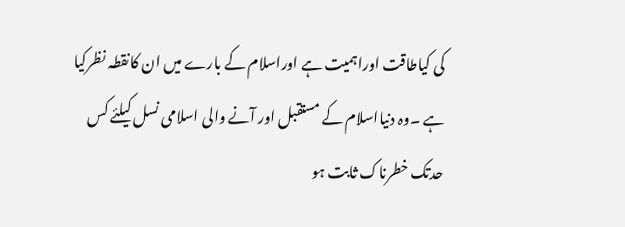کی کیاطاقت اوراہمیت ہے اوراسلام کے بارے میں ان کانقطہ نظرکیا ہے ۔وہ دنیااسلام کے مستقبل اور آنے والی اسلامی نسل کیلئے کس حدتک خطرناک ثابت ہو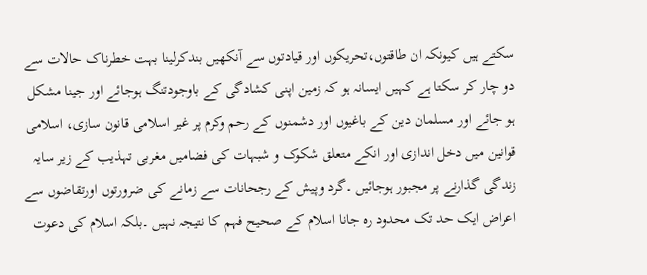سکتے ہیں کیونکہ ان طاقتوں،تحریکوں اور قیادتوں سے آنکھیں بندکرلینا بہت خطرناک حالات سے دو چار کر سکتا ہے کہیں ایسانہ ہو کہ زمین اپنی کشادگی کے باوجودتنگ ہوجائے اور جینا مشکل ہو جائے اور مسلمان دین کے باغیوں اور دشمنوں کے رحم وکرم پر غیر اسلامی قانون سازی، اسلامی قوانین میں دخل اندازی اور انکے متعلق شکوک و شبہات کی فضامیں مغربی تہذیب کے زیر سایہ زندگی گذارنے پر مجبور ہوجائیں ۔گرد وپیش کے رجحانات سے زمانے کی ضرورتوں اورتقاضوں سے اعراض ایک حد تک محدود رہ جانا اسلام کے صحیح فہم کا نتیجہ نہیں ۔بلکہ اسلام کی دعوت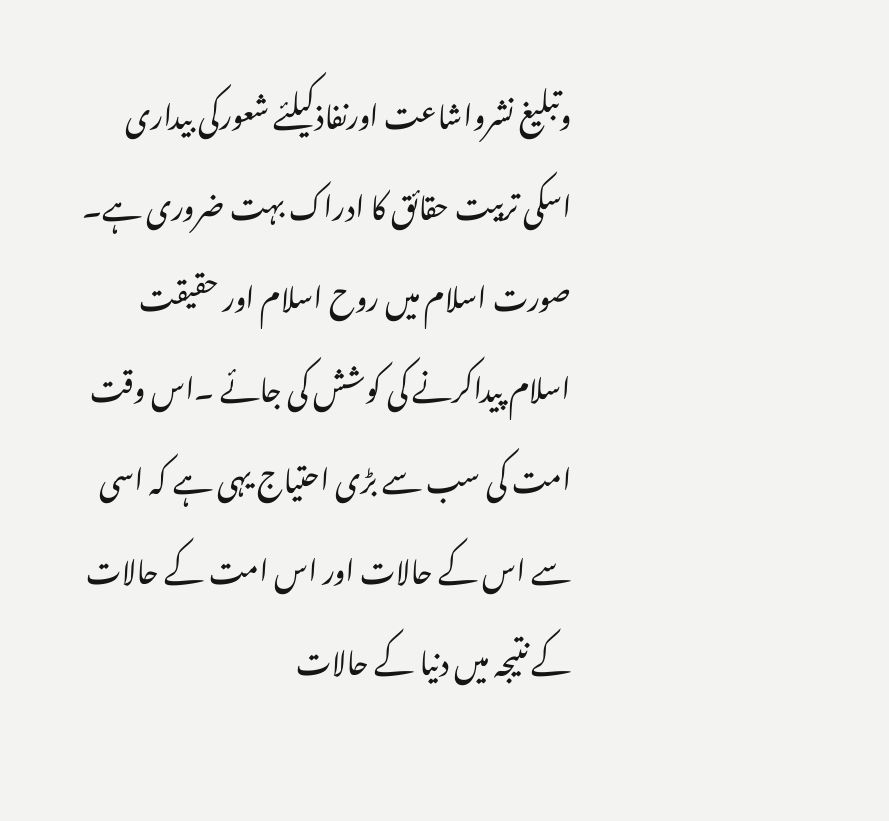وتبلیغ نشرواشاعت اورنفاذکیلئے شعورکی بیداری اسکی تربیت حقائق کا ادراک بہت ضروری ہے۔
صورت اسلام میں روح اسلام اور حقیقت اسلام پیداکرنے کی کوشش کی جائے ۔اس وقت امت کی سب سے بڑی احتیاج یہی ہے کہ اسی سے اس کے حالات اور اس امت کے حالات کے نتیجہ میں دنیا کے حالات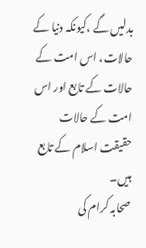بدلیں گے ،کیونکہ دنیا کے حالات، اس امت کے حالات کے تابع اور اس امت کے حالات حقیقت اسلام کے تابع ہیں۔
صحابہ کرام کی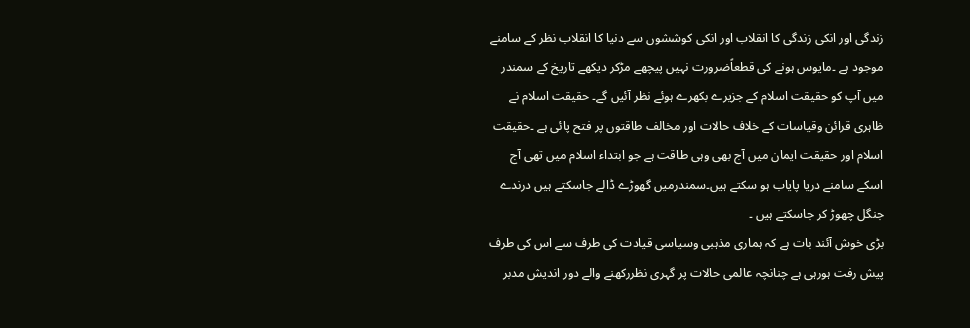زندگی اور انکی زندگی کا انقلاب اور انکی کوششوں سے دنیا کا انقلاب نظر کے سامنے موجود ہے ۔مایوس ہونے کی قطعاًضرورت نہیں پیچھے مڑکر دیکھے تاریخ کے سمندر میں آپ کو حقیقت اسلام کے جزیرے بکھرے ہوئے نظر آئیں گے۔ حقیقت اسلام نے ظاہری قرائن وقیاسات کے خلاف حالات اور مخالف طاقتوں پر فتح پائی ہے ۔حقیقت اسلام اور حقیقت ایمان میں آج بھی وہی طاقت ہے جو ابتداء اسلام میں تھی آج اسکے سامنے دریا پایاب ہو سکتے ہیں۔سمندرمیں گھوڑے ڈالے جاسکتے ہیں درندے جنگل چھوڑ کر جاسکتے ہیں ۔
بڑی خوش آئند بات ہے کہ ہماری مذہبی وسیاسی قیادت کی طرف سے اس کی طرف پیش رفت ہورہی ہے چنانچہ عالمی حالات پر گہری نظررکھنے والے دور اندیش مدبر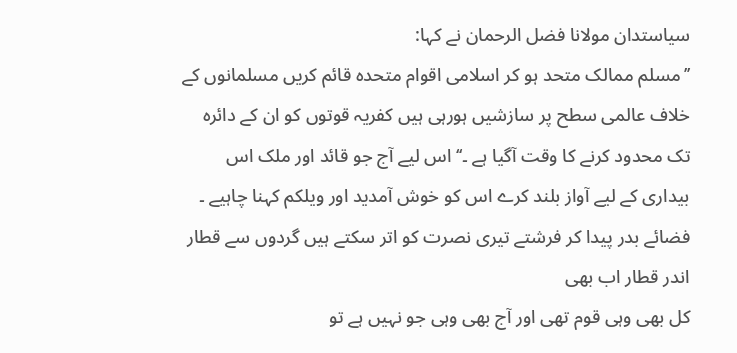سیاستدان مولانا فضل الرحمان نے کہا:
’’مسلم ممالک متحد ہو کر اسلامی اقوام متحدہ قائم کریں مسلمانوں کے خلاف عالمی سطح پر سازشیں ہورہی ہیں کفریہ قوتوں کو ان کے دائرہ تک محدود کرنے کا وقت آگیا ہے ۔‘‘ اس لیے آج جو قائد اور ملک اس بیداری کے لیے آواز بلند کرے اس کو خوش آمدید اور ویلکم کہنا چاہیے ۔
فضائے بدر پیدا کر فرشتے تیری نصرت کو اتر سکتے ہیں گردوں سے قطار اندر قطار اب بھی
کل بھی وہی قوم تھی اور آج بھی وہی جو نہیں ہے تو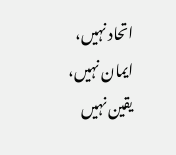اتحاد نہیں، ایمان نہیں، یقین نہیں